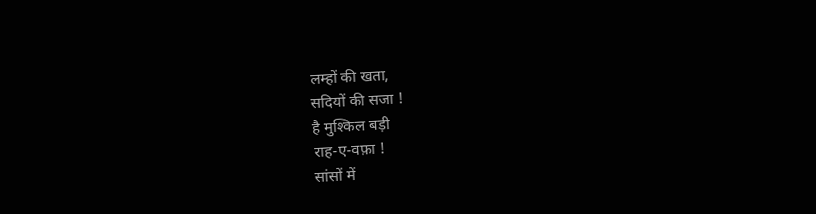लम्हों की खता,
सदियों की सजा !
है मुश्किल बड़ी
राह-ए-वफ़ा !
सांसों में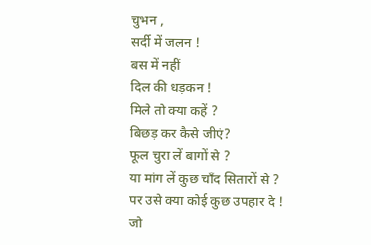चुभन ,
सर्दी में जलन !
बस में नहीं
दिल की धड़कन !
मिले तो क्या कहें ?
बिछड़ कर कैसे जीएं?
फूल चुरा लें बागों से ?
या मांग लें कुछ चाँद सितारों से ?
पर उसे क्या कोई कुछ उपहार दे !
जो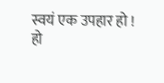स्वयं एक उपहार हो !
हो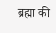ब्रह्मा की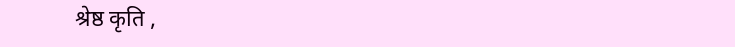श्रेष्ठ कृति ,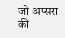जो अप्सरा की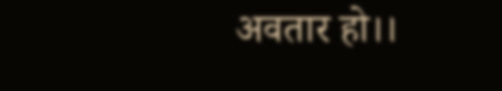अवतार हो।।